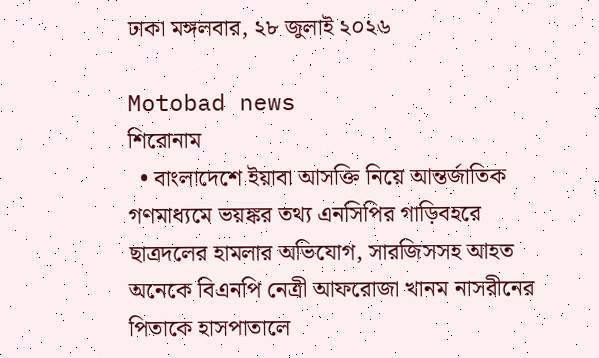ঢাকা মঙ্গলবার, ২৮ জুলাই ২০২৬

Motobad news
শিরোনাম
  • বাংলাদেশে ইয়াবা আসক্তি নিয়ে আন্তর্জাতিক গণমাধ্যমে ভয়ঙ্কর তথ্য এনসিপির গাড়িবহরে ছাত্রদলের হামলার অভিযোগ, সারজিসসহ আহত অনেকে বিএনপি নেত্রী আফরোজা খানম নাসরীনের পিতাকে হাসপাতালে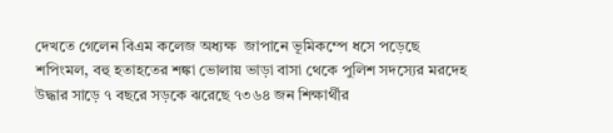দেখতে গেলেন বিএম কলেজ অধ্যক্ষ  জাপানে ভূমিকম্পে ধসে পড়েছে শপিংমল, বহু হতাহতের শঙ্কা ভোলায় ভাড়া বাসা থেকে পুলিশ সদস্যের মরদেহ উদ্ধার সাড়ে ৭ বছরে সড়কে ঝরেছে ৭৩৬৪ জন শিক্ষার্থীর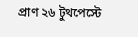প্রাণ ২৬ টুথপেস্টে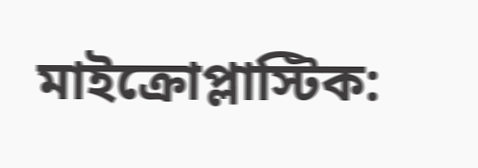মাইক্রোপ্লাস্টিক: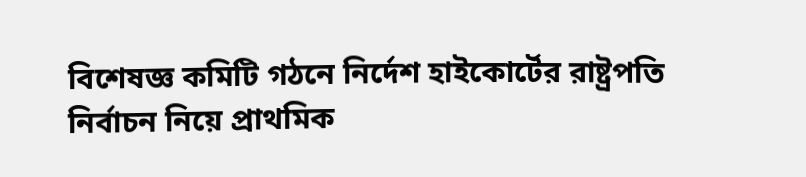বিশেষজ্ঞ কমিটি গঠনে নির্দেশ হাইকোর্টের রাষ্ট্রপতি নির্বাচন নিয়ে প্রাথমিক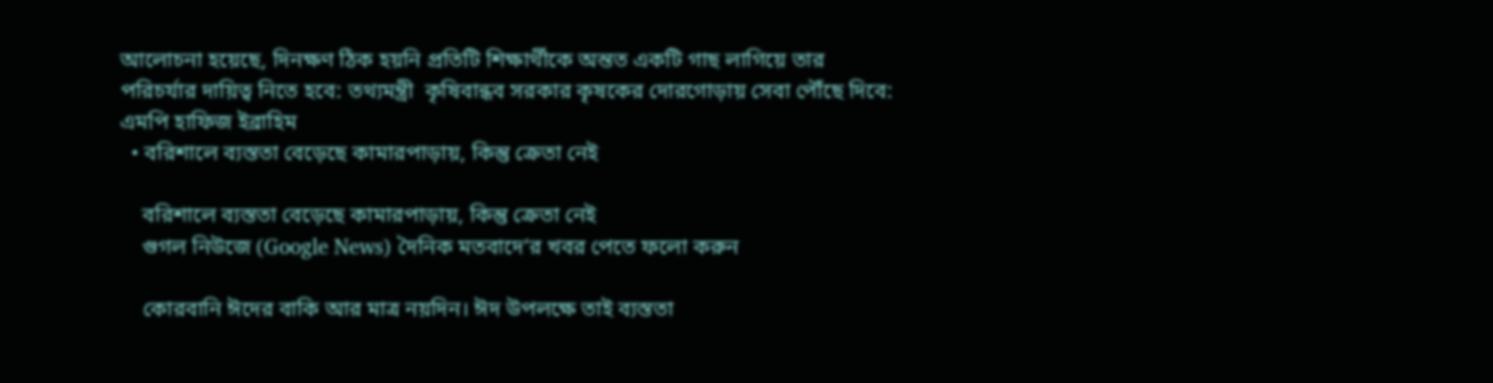আলোচনা হয়েছে, দিনক্ষণ ঠিক হয়নি প্রতিটি শিক্ষার্থীকে অন্তত একটি গাছ লাগিয়ে তার পরিচর্যার দায়িত্ব নিতে হবে: তথ্যমন্ত্রী  কৃষিবান্ধব সরকার কৃষকের দোরগোড়ায় সেবা পৌঁছে দিবে: এমপি হাফিজ ইব্রাহিম
  • বরিশালে ব্যস্ততা বেড়েছে কামারপাড়ায়, কিন্তু ক্রেতা নেই

    বরিশালে ব্যস্ততা বেড়েছে কামারপাড়ায়, কিন্তু ক্রেতা নেই
    গুগল নিউজে (Google News) দৈনিক মতবাদে’র খবর পেতে ফলো করুন

    কোরবানি ঈদের বাকি আর মাত্র নয়দিন। ঈদ উপলক্ষে তাই ব্যস্ততা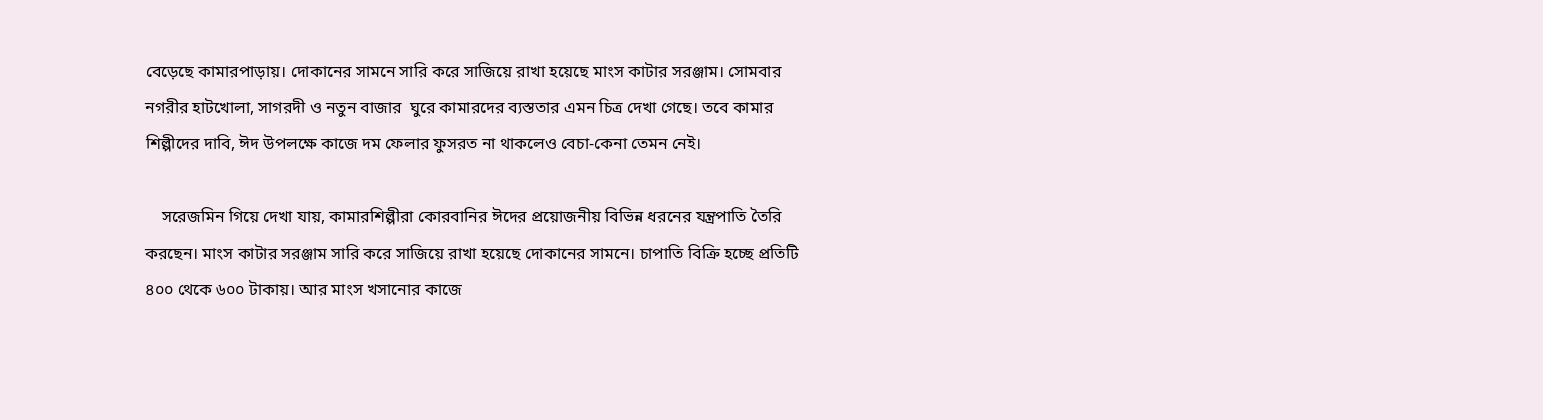বেড়েছে কামারপাড়ায়। দোকানের সামনে সারি করে সাজিয়ে রাখা হয়েছে মাংস কাটার সরঞ্জাম। সোমবার নগরীর হাটখোলা, সাগরদী ও নতুন বাজার  ঘুরে কামারদের ব্যস্ততার এমন চিত্র দেখা গেছে। তবে কামার শিল্পীদের দাবি, ঈদ উপলক্ষে কাজে দম ফেলার ফুসরত না থাকলেও বেচা-কেনা তেমন নেই।

    সরেজমিন গিয়ে দেখা যায়, কামারশিল্পীরা কোরবানির ঈদের প্রয়োজনীয় বিভিন্ন ধরনের যন্ত্রপাতি তৈরি করছেন। মাংস কাটার সরঞ্জাম সারি করে সাজিয়ে রাখা হয়েছে দোকানের সামনে। চাপাতি বিক্রি হচ্ছে প্রতিটি ৪০০ থেকে ৬০০ টাকায়। আর মাংস খসানোর কাজে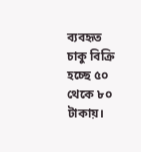ব্যবহৃত চাকু বিক্রি হচ্ছে ৫০ থেকে ৮০ টাকায়।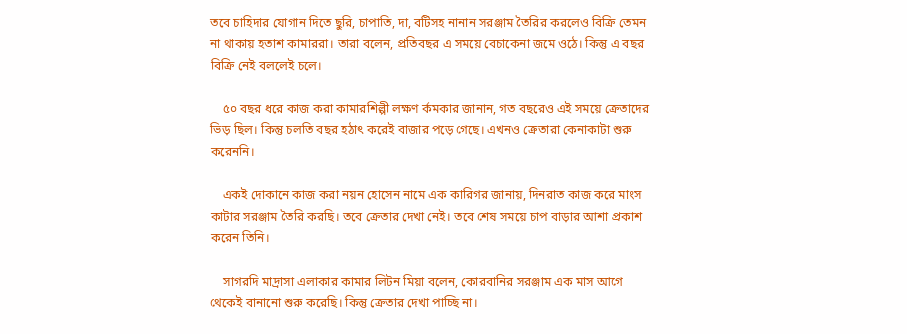তবে চাহিদার যোগান দিতে ছুরি, চাপাতি, দা, বটিসহ নানান সরঞ্জাম তৈরির করলেও বিক্রি তেমন না থাকায় হতাশ কামাররা। তারা বলেন, প্রতিবছর এ সময়ে বেচাকেনা জমে ওঠে। কিন্তু এ বছর বিক্রি নেই বললেই চলে।

    ৫০ বছর ধরে কাজ করা কামারশিল্পী লক্ষণ র্কমকার জানান, গত বছরেও এই সময়ে ক্রেতাদের ভিড় ছিল। কিন্তু চলতি বছর হঠাৎ করেই বাজার পড়ে গেছে। এখনও ক্রেতারা কেনাকাটা শুরু করেননি।

    একই দোকানে কাজ করা নয়ন হোসেন নামে এক কারিগর জানায়, দিনরাত কাজ করে মাংস কাটার সরঞ্জাম তৈরি করছি। তবে ক্রেতার দেখা নেই। তবে শেষ সময়ে চাপ বাড়ার আশা প্রকাশ করেন তিনি।

    সাগরদি মাদ্রাসা এলাকার কামার লিটন মিয়া বলেন, কোরবানির সরঞ্জাম এক মাস আগে থেকেই বানানো শুরু করেছি। কিন্তু ক্রেতার দেখা পাচ্ছি না।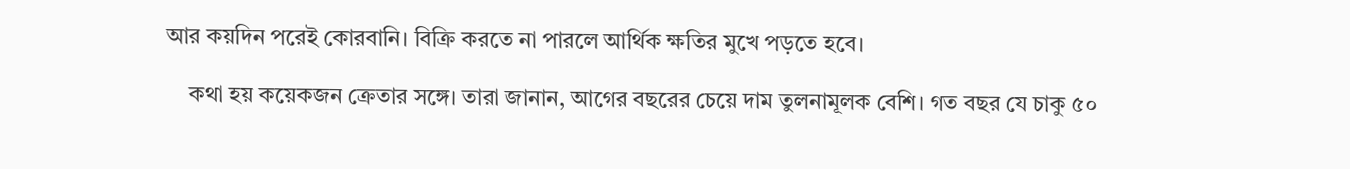আর কয়দিন পরেই কোরবানি। বিক্রি করতে না পারলে আর্থিক ক্ষতির মুখে পড়তে হবে।

    কথা হয় কয়েকজন ক্রেতার সঙ্গে। তারা জানান, আগের বছরের চেয়ে দাম তুলনামূলক বেশি। গত বছর যে চাকু ৫০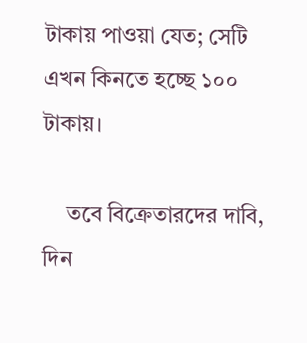টাকায় পাওয়া যেত; সেটি এখন কিনতে হচ্ছে ১০০ টাকায়।

    তবে বিক্রেতারদের দাবি, দিন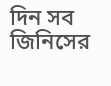দিন সব জিনিসের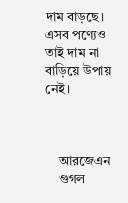দাম বাড়ছে। এসব পণ্যেও তাই দাম না বাড়িয়ে উপায় নেই।



    আরজেএন
    গুগল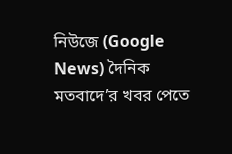নিউজে (Google News) দৈনিক মতবাদে’র খবর পেতে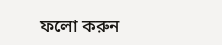ফলো করুন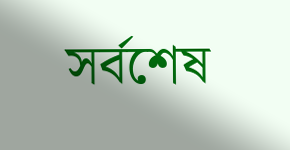সর্বশেষ